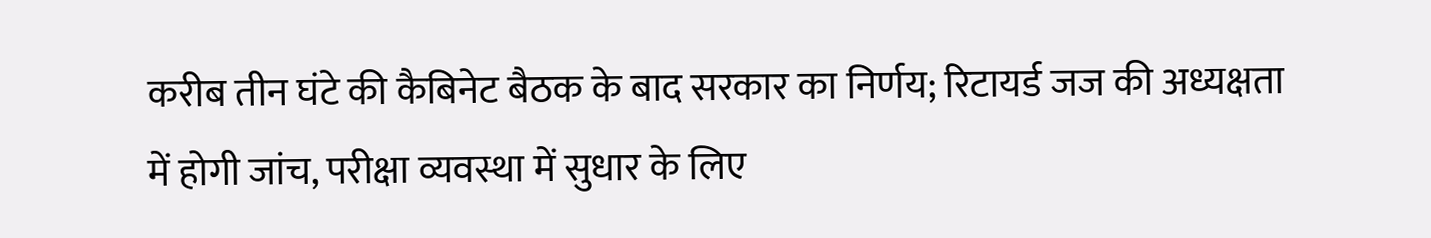करीब तीन घंटे की कैबिनेट बैठक के बाद सरकार का निर्णय; रिटायर्ड जज की अध्यक्षता में होगी जांच, परीक्षा व्यवस्था में सुधार के लिए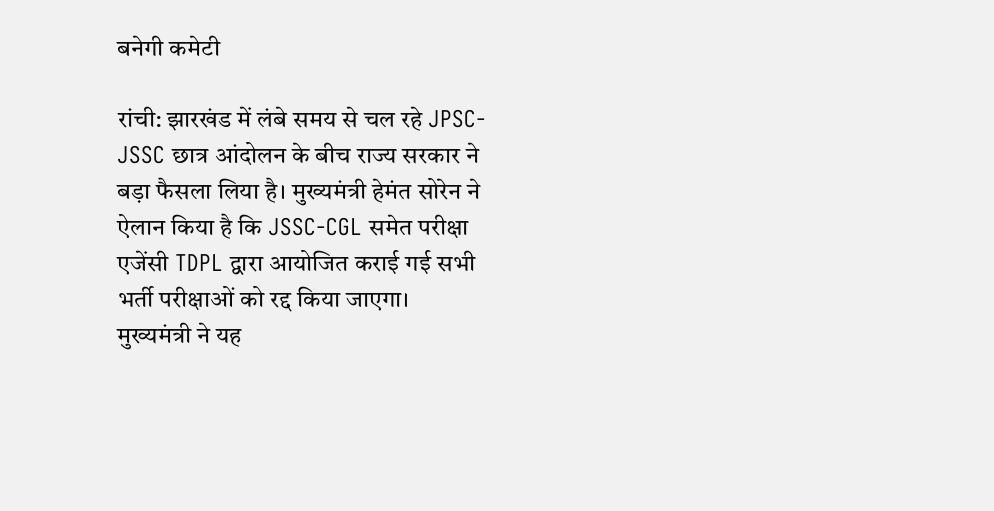बनेगी कमेटी

रांची: झारखंड में लंबे समय से चल रहे JPSC-JSSC छात्र आंदोलन के बीच राज्य सरकार ने बड़ा फैसला लिया है। मुख्यमंत्री हेमंत सोरेन ने ऐलान किया है कि JSSC-CGL समेत परीक्षा एजेंसी TDPL द्वारा आयोजित कराई गई सभी भर्ती परीक्षाओं को रद्द किया जाएगा।
मुख्यमंत्री ने यह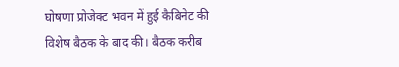घोषणा प्रोजेक्ट भवन में हुई कैबिनेट की विशेष बैठक के बाद की। बैठक करीब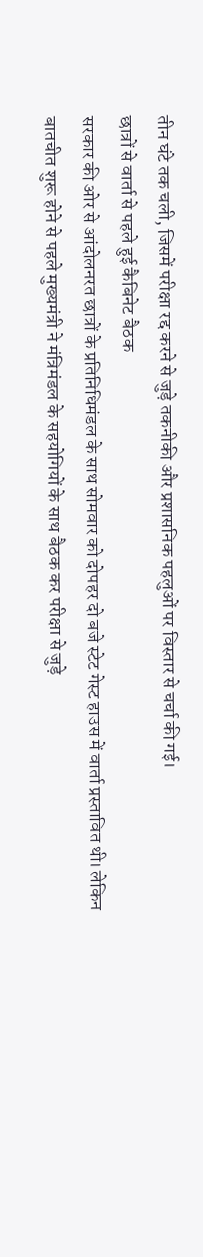तीन घंटे तक चली, जिसमें परीक्षा रद्द करने से जुड़े तकनीकी और प्रशासनिक पहलुओं पर विस्तार से चर्चा की गई।
छात्रों से वार्ता से पहले हुई कैबिनेट बैठक
सरकार की ओर से आंदोलनरत छात्रों के प्रतिनिधिमंडल के साथ सोमवार को दोपहर दो बजे स्टेट गेस्ट हाउस में वार्ता प्रस्तावित थी। लेकिन बातचीत शुरू होने से पहले मुख्यमंत्री ने मंत्रिमंडल के सहयोगियों के साथ बैठक कर परीक्षा से जुड़े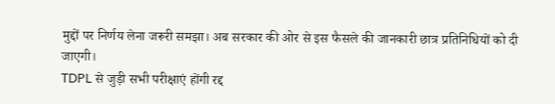मुद्दों पर निर्णय लेना जरूरी समझा। अब सरकार की ओर से इस फैसले की जानकारी छात्र प्रतिनिधियों को दी जाएगी।
TDPL से जुड़ी सभी परीक्षाएं होंगी रद्द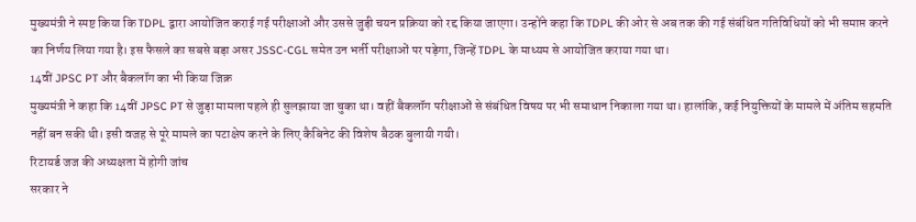मुख्यमंत्री ने स्पष्ट किया कि TDPL द्वारा आयोजित कराई गई परीक्षाओं और उससे जुड़ी चयन प्रक्रिया को रद्द किया जाएगा। उन्होंने कहा कि TDPL की ओर से अब तक की गई संबंधित गतिविधियों को भी समाप्त करने का निर्णय लिया गया है। इस फैसले का सबसे बड़ा असर JSSC-CGL समेत उन भर्ती परीक्षाओं पर पड़ेगा, जिन्हें TDPL के माध्यम से आयोजित कराया गया था।
14वीं JPSC PT और बैकलॉग का भी किया जिक्र
मुख्यमंत्री ने कहा कि 14वीं JPSC PT से जुड़ा मामला पहले ही सुलझाया जा चुका था। वहीं बैकलॉग परीक्षाओं से संबंधित विषय पर भी समाधान निकाला गया था। हालांकि, कई नियुक्तियों के मामले में अंतिम सहमति नहीं बन सकी थी। इसी वजह से पूरे मामले का पटाक्षेप करने के लिए कैबिनेट की विशेष बैठक बुलायी गयी।
रिटायर्ड जज की अध्यक्षता में होगी जांच
सरकार ने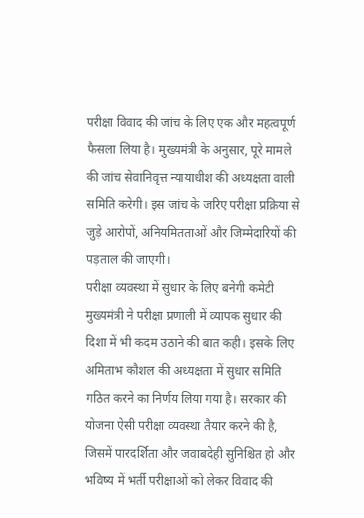परीक्षा विवाद की जांच के लिए एक और महत्वपूर्ण फैसला लिया है। मुख्यमंत्री के अनुसार, पूरे मामले की जांच सेवानिवृत्त न्यायाधीश की अध्यक्षता वाली समिति करेगी। इस जांच के जरिए परीक्षा प्रक्रिया से जुड़े आरोपों, अनियमितताओं और जिम्मेदारियों की पड़ताल की जाएगी।
परीक्षा व्यवस्था में सुधार के लिए बनेगी कमेटी
मुख्यमंत्री ने परीक्षा प्रणाली में व्यापक सुधार की दिशा में भी कदम उठाने की बात कही। इसके लिए अमिताभ कौशल की अध्यक्षता में सुधार समिति गठित करने का निर्णय लिया गया है। सरकार की योजना ऐसी परीक्षा व्यवस्था तैयार करने की है, जिसमें पारदर्शिता और जवाबदेही सुनिश्चित हो और भविष्य में भर्ती परीक्षाओं को लेकर विवाद की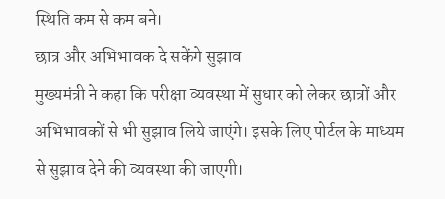स्थिति कम से कम बने।
छात्र और अभिभावक दे सकेंगे सुझाव
मुख्यमंत्री ने कहा कि परीक्षा व्यवस्था में सुधार को लेकर छात्रों और अभिभावकों से भी सुझाव लिये जाएंगे। इसके लिए पोर्टल के माध्यम से सुझाव देने की व्यवस्था की जाएगी।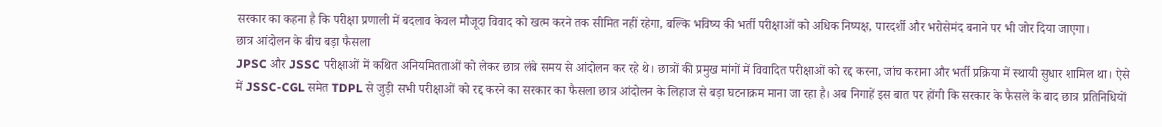सरकार का कहना है कि परीक्षा प्रणाली में बदलाव केवल मौजूदा विवाद को खत्म करने तक सीमित नहीं रहेगा, बल्कि भविष्य की भर्ती परीक्षाओं को अधिक निष्पक्ष, पारदर्शी और भरोसेमंद बनाने पर भी जोर दिया जाएगा।
छात्र आंदोलन के बीच बड़ा फैसला
JPSC और JSSC परीक्षाओं में कथित अनियमितताओं को लेकर छात्र लंबे समय से आंदोलन कर रहे थे। छात्रों की प्रमुख मांगों में विवादित परीक्षाओं को रद्द करना, जांच कराना और भर्ती प्रक्रिया में स्थायी सुधार शामिल था। ऐसे में JSSC-CGL समेत TDPL से जुड़ी सभी परीक्षाओं को रद्द करने का सरकार का फैसला छात्र आंदोलन के लिहाज से बड़ा घटनाक्रम माना जा रहा है। अब निगाहें इस बात पर होंगी कि सरकार के फैसले के बाद छात्र प्रतिनिधियों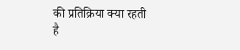की प्रतिक्रिया क्या रहती है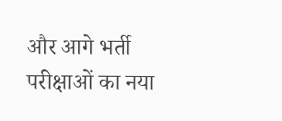और आगे भर्ती परीक्षाओं का नया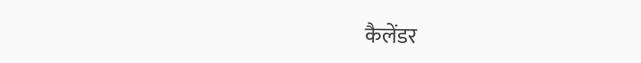कैलेंडर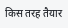किस तरह तैयार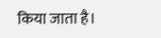किया जाता है।